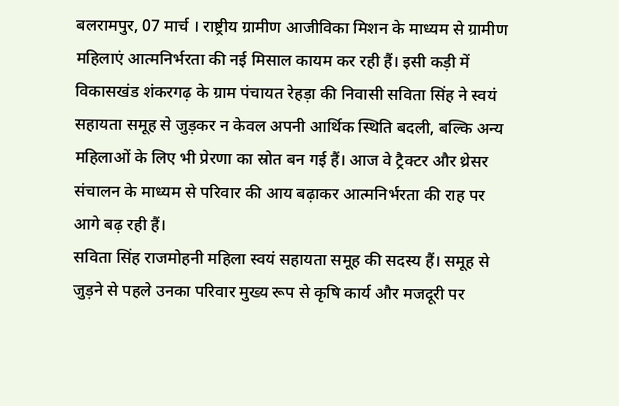बलरामपुर, 07 मार्च । राष्ट्रीय ग्रामीण आजीविका मिशन के माध्यम से ग्रामीण महिलाएं आत्मनिर्भरता की नई मिसाल कायम कर रही हैं। इसी कड़ी में विकासखंड शंकरगढ़ के ग्राम पंचायत रेहड़ा की निवासी सविता सिंह ने स्वयं सहायता समूह से जुड़कर न केवल अपनी आर्थिक स्थिति बदली, बल्कि अन्य महिलाओं के लिए भी प्रेरणा का स्रोत बन गई हैं। आज वे ट्रैक्टर और थ्रेसर संचालन के माध्यम से परिवार की आय बढ़ाकर आत्मनिर्भरता की राह पर आगे बढ़ रही हैं।
सविता सिंह राजमोहनी महिला स्वयं सहायता समूह की सदस्य हैं। समूह से जुड़ने से पहले उनका परिवार मुख्य रूप से कृषि कार्य और मजदूरी पर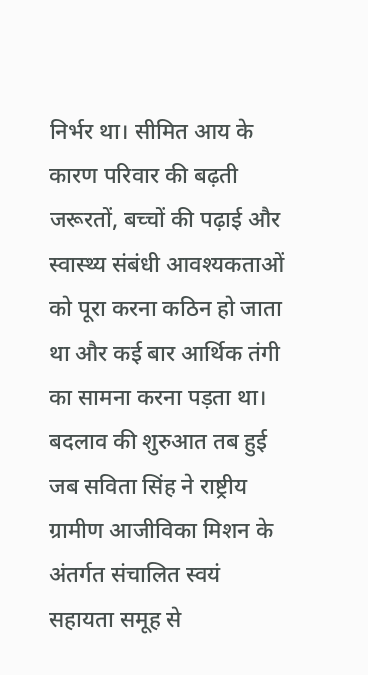निर्भर था। सीमित आय के कारण परिवार की बढ़ती जरूरतों, बच्चों की पढ़ाई और स्वास्थ्य संबंधी आवश्यकताओं को पूरा करना कठिन हो जाता था और कई बार आर्थिक तंगी का सामना करना पड़ता था।
बदलाव की शुरुआत तब हुई जब सविता सिंह ने राष्ट्रीय ग्रामीण आजीविका मिशन के अंतर्गत संचालित स्वयं सहायता समूह से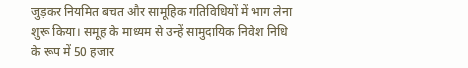जुड़कर नियमित बचत और सामूहिक गतिविधियों में भाग लेना शुरू किया। समूह के माध्यम से उन्हें सामुदायिक निवेश निधि के रूप में 50 हजार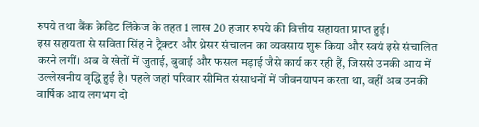रुपये तथा बैंक क्रेडिट लिंकेज के तहत 1 लाख 20 हजार रुपये की वित्तीय सहायता प्राप्त हुई।
इस सहायता से सविता सिंह ने ट्रैक्टर और थ्रेसर संचालन का व्यवसाय शुरू किया और स्वयं इसे संचालित करने लगीं। अब वे खेतों में जुताई, बुवाई और फसल मड़ाई जैसे कार्य कर रही हैं, जिससे उनकी आय में उल्लेखनीय वृद्धि हुई है। पहले जहां परिवार सीमित संसाधनों में जीवनयापन करता था, वहीं अब उनकी वार्षिक आय लगभग दो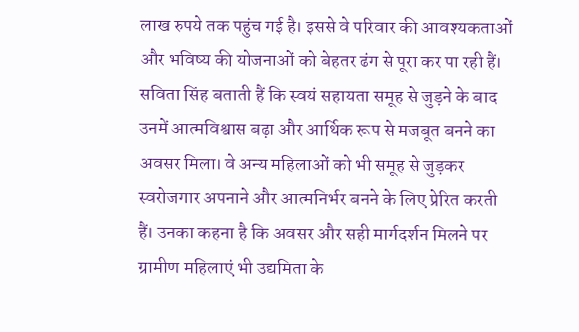लाख रुपये तक पहुंच गई है। इससे वे परिवार की आवश्यकताओं और भविष्य की योजनाओं को बेहतर ढंग से पूरा कर पा रही हैं।
सविता सिंह बताती हैं कि स्वयं सहायता समूह से जुड़ने के बाद उनमें आत्मविश्वास बढ़ा और आर्थिक रूप से मजबूत बनने का अवसर मिला। वे अन्य महिलाओं को भी समूह से जुड़कर स्वरोजगार अपनाने और आत्मनिर्भर बनने के लिए प्रेरित करती हैं। उनका कहना है कि अवसर और सही मार्गदर्शन मिलने पर ग्रामीण महिलाएं भी उद्यमिता के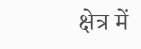क्षेत्र में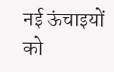नई ऊंचाइयों को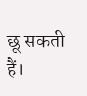छू सकती हैं।